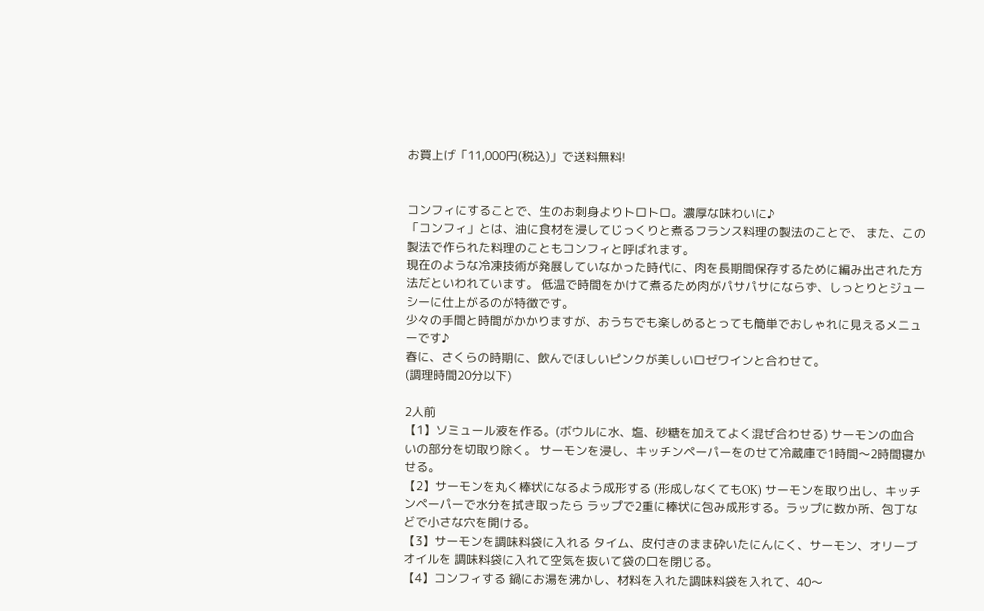お買上げ「11,000円(税込)」で送料無料!


コンフィにすることで、生のお刺身よりトロトロ。濃厚な味わいに♪
「コンフィ」とは、油に食材を浸してじっくりと煮るフランス料理の製法のことで、 また、この製法で作られた料理のこともコンフィと呼ばれます。
現在のような冷凍技術が発展していなかった時代に、肉を長期間保存するために編み出された方法だといわれています。 低温で時間をかけて煮るため肉がパサパサにならず、しっとりとジューシーに仕上がるのが特徴です。
少々の手間と時間がかかりますが、おうちでも楽しめるとっても簡単でおしゃれに見えるメニューです♪
春に、さくらの時期に、飲んでほしいピンクが美しいロゼワインと合わせて。
(調理時間20分以下)

2人前
【1】ソミュール液を作る。(ボウルに水、塩、砂糖を加えてよく混ぜ合わせる) サーモンの血合いの部分を切取り除く。 サーモンを浸し、キッチンペーパーをのせて冷蔵庫で1時間〜2時間寝かせる。
【2】サーモンを丸く棒状になるよう成形する (形成しなくてもOK) サーモンを取り出し、キッチンペーパーで水分を拭き取ったら ラップで2重に棒状に包み成形する。ラップに数か所、包丁などで小さな穴を開ける。
【3】サーモンを調味料袋に入れる タイム、皮付きのまま砕いたにんにく、サーモン、オリーブオイルを 調味料袋に入れて空気を抜いて袋の口を閉じる。
【4】コンフィする 鍋にお湯を沸かし、材料を入れた調味料袋を入れて、40〜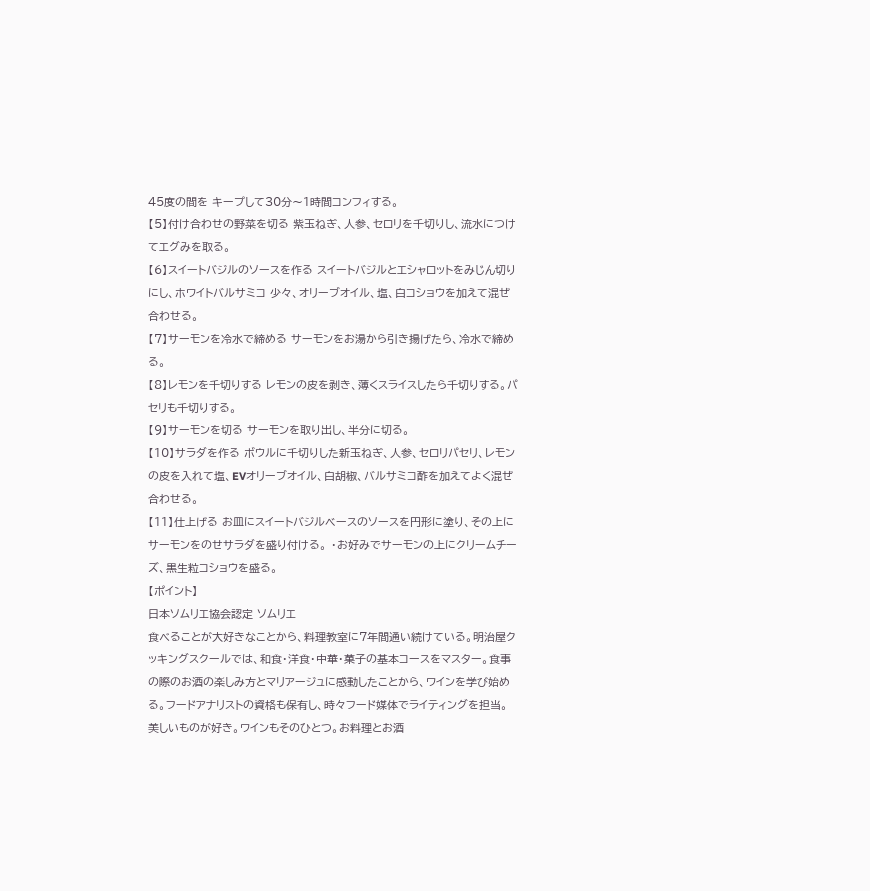45度の間を キープして30分〜1時間コンフィする。
【5】付け合わせの野菜を切る 紫玉ねぎ、人参、セロリを千切りし、流水につけてエグみを取る。
【6】スイートバジルのソースを作る スイートバジルとエシャロットをみじん切りにし、ホワイトバルサミコ 少々、オリーブオイル、塩、白コショウを加えて混ぜ合わせる。
【7】サーモンを冷水で締める サーモンをお湯から引き揚げたら、冷水で締める。
【8】レモンを千切りする レモンの皮を剥き、薄くスライスしたら千切りする。パセリも千切りする。
【9】サーモンを切る サーモンを取り出し、半分に切る。
【10】サラダを作る ボウルに千切りした新玉ねぎ、人参、セロリパセリ、レモンの皮を入れて塩、EVオリーブオイル、白胡椒、バルサミコ酢を加えてよく混ぜ合わせる。
【11】仕上げる お皿にスイートバジルベースのソースを円形に塗り、その上にサーモンをのせサラダを盛り付ける。 ・お好みでサーモンの上にクリームチーズ、黒生粒コショウを盛る。
【ポイント】
日本ソムリエ協会認定 ソムリエ
食べることが大好きなことから、料理教室に7年間通い続けている。明治屋クッキングスクールでは、和食・洋食・中華・菓子の基本コースをマスター。食事の際のお酒の楽しみ方とマリアージュに感動したことから、ワインを学び始める。フードアナリストの資格も保有し、時々フード媒体でライティングを担当。美しいものが好き。ワインもそのひとつ。お料理とお酒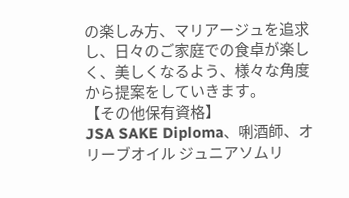の楽しみ方、マリアージュを追求し、日々のご家庭での食卓が楽しく、美しくなるよう、様々な角度から提案をしていきます。
【その他保有資格】
JSA SAKE Diploma、唎酒師、オリーブオイル ジュニアソムリ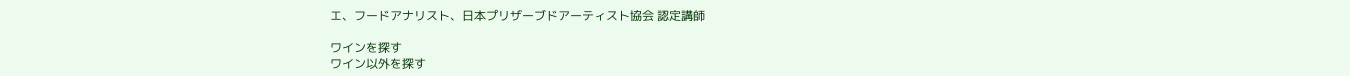エ、フードアナリスト、日本プリザーブドアーティスト協会 認定講師

ワインを探す
ワイン以外を探す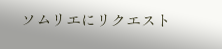ソムリエにリクエスト